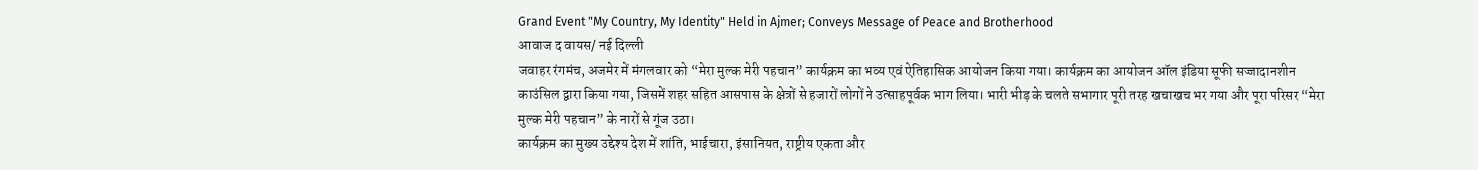Grand Event "My Country, My Identity" Held in Ajmer; Conveys Message of Peace and Brotherhood
आवाज द वायस/ नई दिल्ली
जवाहर रंगमंच, अजमेर में मंगलवार को “मेरा मुल्क मेरी पहचान” कार्यक्रम का भव्य एवं ऐतिहासिक आयोजन किया गया। कार्यक्रम का आयोजन ऑल इंडिया सूफी सज्जादानशीन काउंसिल द्वारा किया गया, जिसमें शहर सहित आसपास के क्षेत्रों से हजारों लोगों ने उत्साहपूर्वक भाग लिया। भारी भीड़ के चलते सभागार पूरी तरह खचाखच भर गया और पूरा परिसर “मेरा मुल्क मेरी पहचान” के नारों से गूंज उठा।
कार्यक्रम का मुख्य उद्देश्य देश में शांति, भाईचारा, इंसानियत, राष्ट्रीय एकता और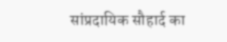सांप्रदायिक सौहार्द का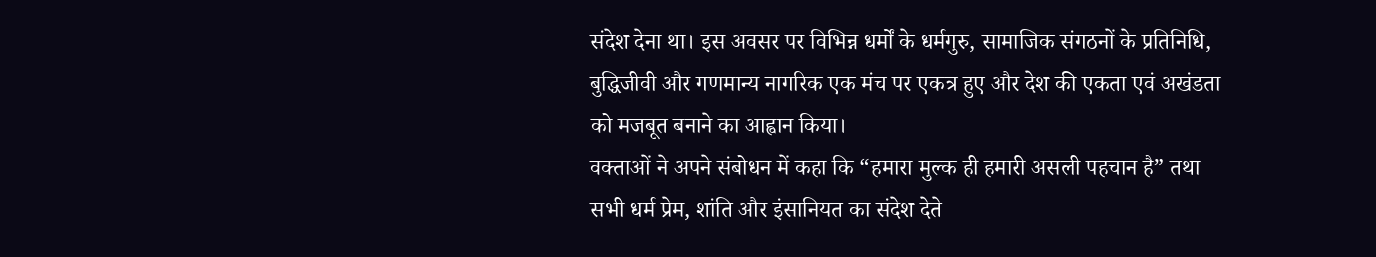संदेश देना था। इस अवसर पर विभिन्न धर्मों के धर्मगुरु, सामाजिक संगठनों के प्रतिनिधि, बुद्धिजीवी और गणमान्य नागरिक एक मंच पर एकत्र हुए और देश की एकता एवं अखंडता को मजबूत बनाने का आह्वान किया।
वक्ताओं ने अपने संबोधन में कहा कि “हमारा मुल्क ही हमारी असली पहचान है” तथा सभी धर्म प्रेम, शांति और इंसानियत का संदेश देते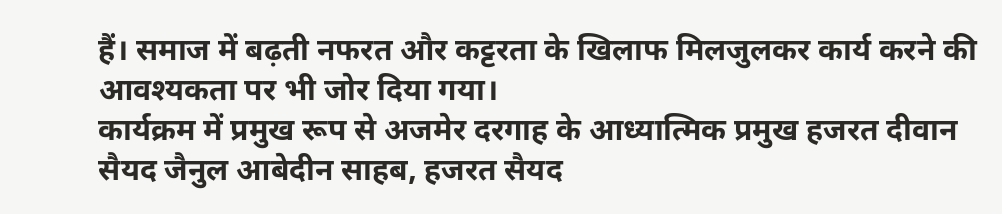हैं। समाज में बढ़ती नफरत और कट्टरता के खिलाफ मिलजुलकर कार्य करने की आवश्यकता पर भी जोर दिया गया।
कार्यक्रम में प्रमुख रूप से अजमेर दरगाह के आध्यात्मिक प्रमुख हजरत दीवान सैयद जैनुल आबेदीन साहब, हजरत सैयद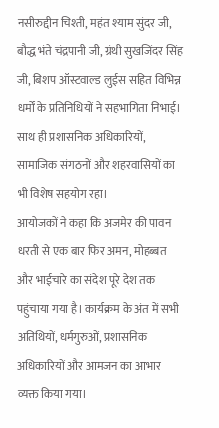नसीरुद्दीन चिश्ती, महंत श्याम सुंदर जी, बौद्ध भंते चंद्रपानी जी, ग्रंथी सुखजिंदर सिंह जी, बिशप ऑस्टवाल्ड लुईस सहित विभिन्न धर्मों के प्रतिनिधियों ने सहभागिता निभाई। साथ ही प्रशासनिक अधिकारियों, सामाजिक संगठनों और शहरवासियों का भी विशेष सहयोग रहा।
आयोजकों ने कहा कि अजमेर की पावन धरती से एक बार फिर अमन, मोहब्बत और भाईचारे का संदेश पूरे देश तक पहुंचाया गया है। कार्यक्रम के अंत में सभी अतिथियों, धर्मगुरुओं, प्रशासनिक अधिकारियों और आमजन का आभार व्यक्त किया गया।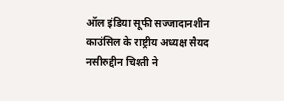ऑल इंडिया सूफी सज्जादानशीन काउंसिल के राष्ट्रीय अध्यक्ष सैयद नसीरुद्दीन चिश्ती ने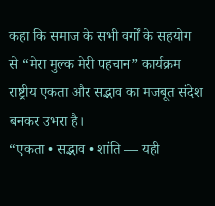कहा कि समाज के सभी वर्गों के सहयोग से “मेरा मुल्क मेरी पहचान” कार्यक्रम राष्ट्रीय एकता और सद्भाव का मजबूत संदेश बनकर उभरा है।
“एकता • सद्भाव • शांति — यही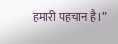हमारी पहचान है।”